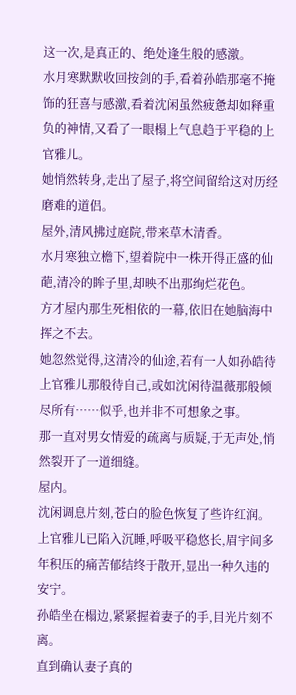这一次,是真正的、绝处逢生般的感激。
水月寒默默收回按剑的手,看着孙皓那毫不掩饰的狂喜与感激,看着沈闲虽然疲惫却如释重负的神情,又看了一眼榻上气息趋于平稳的上官雅儿。
她悄然转身,走出了屋子,将空间留给这对历经磨难的道侣。
屋外,清风拂过庭院,带来草木清香。
水月寒独立檐下,望着院中一株开得正盛的仙葩,清冷的眸子里,却映不出那绚烂花色。
方才屋内那生死相依的一幕,依旧在她脑海中挥之不去。
她忽然觉得,这清冷的仙途,若有一人如孙皓待上官雅儿那般待自己,或如沈闲待温薇那般倾尽所有……似乎,也并非不可想象之事。
那一直对男女情爱的疏离与质疑,于无声处,悄然裂开了一道细缝。
屋内。
沈闲调息片刻,苍白的脸色恢复了些许红润。
上官雅儿已陷入沉睡,呼吸平稳悠长,眉宇间多年积压的痛苦郁结终于散开,显出一种久违的安宁。
孙皓坐在榻边,紧紧握着妻子的手,目光片刻不离。
直到确认妻子真的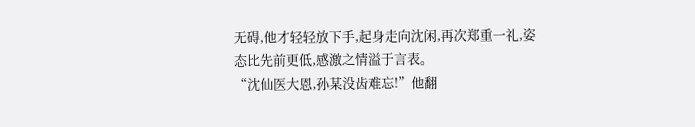无碍,他才轻轻放下手,起身走向沈闲,再次郑重一礼,姿态比先前更低,感激之情溢于言表。
“沈仙医大恩,孙某没齿难忘!”他翻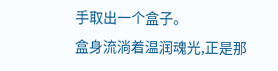手取出一个盒子。
盒身流淌着温润魂光,正是那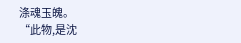涤魂玉魄。
“此物,是沈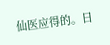仙医应得的。日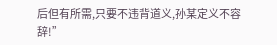后但有所需,只要不违背道义,孙某定义不容辞!”